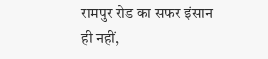रामपुर रोड का सफर इंसान ही नहीं,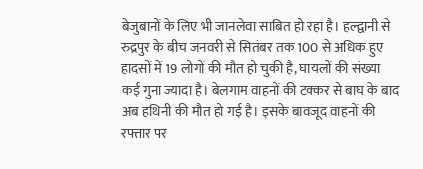बेजुबानों के लिए भी जानलेवा साबित हो रहा है। हल्द्वानी से रुद्रपुर के बीच जनवरी से सितंबर तक 100 से अधिक हुए हादसों में 19 लोगों की मौत हो चुकी है, घायलों की संख्या कई गुना ज्यादा है। बेलगाम वाहनों की टक्कर से बाघ के बाद अब हथिनी की मौत हो गई है। इसके बावजूद वाहनों की रफ्तार पर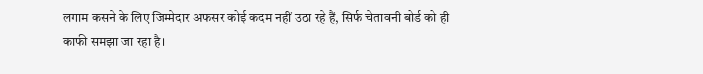लगाम कसने के लिए जिम्मेदार अफसर कोई कदम नहीं उठा रहे हैं, सिर्फ चेतावनी बोर्ड को ही काफी समझा जा रहा है।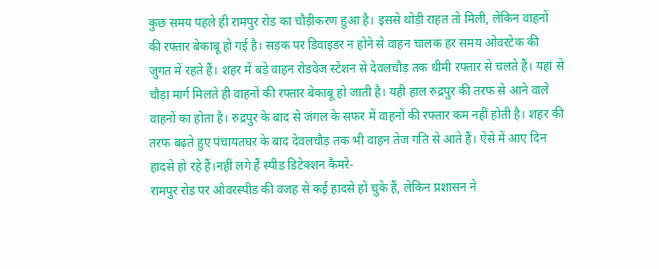कुछ समय पहले ही रामपुर रोड का चौड़ीकरण हुआ है। इससे थोड़ी राहत तो मिली, लेकिन वाहनों की रफ्तार बेकाबू हो गई है। सड़क पर डिवाइडर न होने से वाहन चालक हर समय ओवरटेक की जुगत में रहते हैं। शहर में बड़े वाहन रोडवेज स्टेशन से देवलचौड़ तक धीमी रफ्तार से चलते हैं। यहां से चौड़ा मार्ग मिलते ही वाहनों की रफ्तार बेकाबू हो जाती है। यही हाल रुद्रपुर की तरफ से आने वाले वाहनों का होता है। रुद्रपुर के बाद से जंगल के सफर में वाहनों की रफ्तार कम नहीं होती है। शहर की तरफ बढ़ते हुए पंचायतघर के बाद देवलचौड़ तक भी वाहन तेज गति से आते हैं। ऐसे में आए दिन हादसे हो रहे हैं।नहीं लगे हैं स्पीड डिटेक्शन कैमरे-
रामपुर रोड पर ओवरस्पीड की वजह से कई हादसे हो चुके हैं, लेकिन प्रशासन ने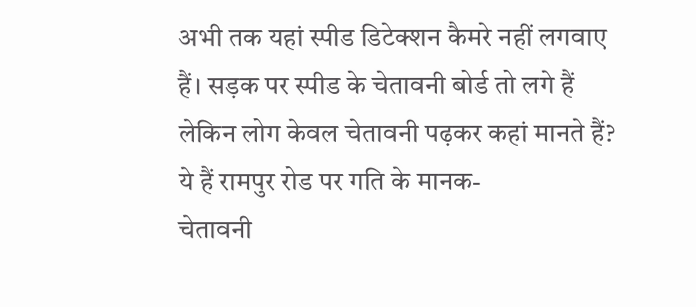अभी तक यहां स्पीड डिटेक्शन कैमरे नहीं लगवाए हैं। सड़क पर स्पीड के चेतावनी बोर्ड तो लगे हैं लेकिन लोग केवल चेतावनी पढ़कर कहां मानते हैं?
ये हैं रामपुर रोड पर गति के मानक-
चेतावनी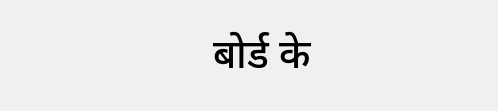बोर्ड के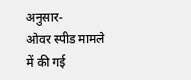अनुसार-
ओवर स्पीड मामले में की गई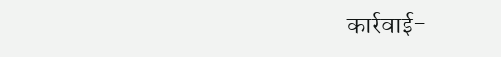कार्रवाई-